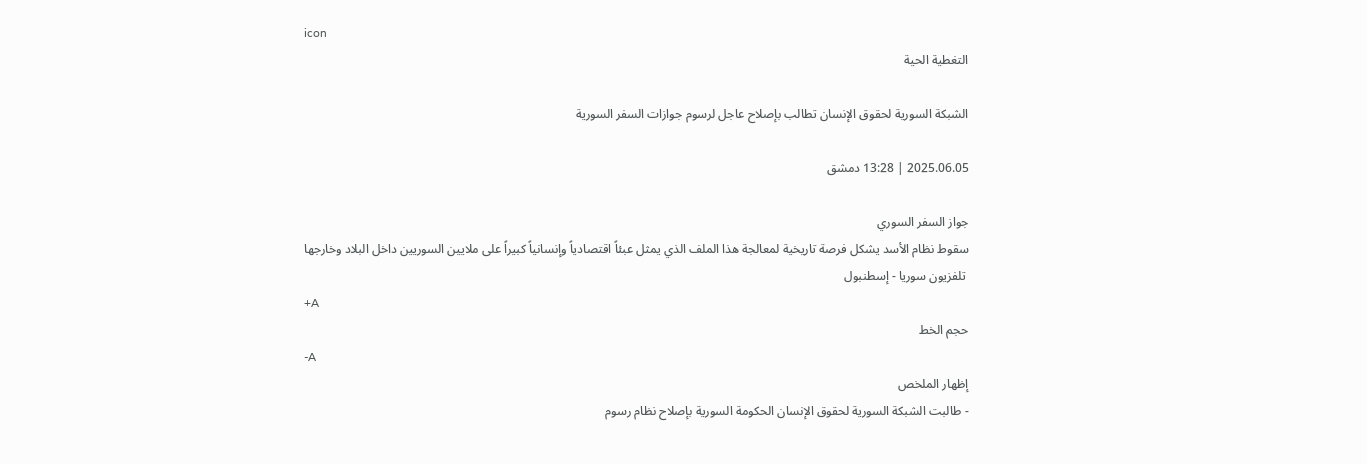icon
التغطية الحية

الشبكة السورية لحقوق الإنسان تطالب بإصلاح عاجل لرسوم جوازات السفر السورية

2025.06.05 | 13:28 دمشق

جواز السفر السوري
سقوط نظام الأسد يشكل فرصة تاريخية لمعالجة هذا الملف الذي يمثل عبئاً اقتصادياً وإنسانياً كبيراً على ملايين السوريين داخل البلاد وخارجها
 تلفزيون سوريا - إسطنبول
+A
حجم الخط
-A
إظهار الملخص
- طالبت الشبكة السورية لحقوق الإنسان الحكومة السورية بإصلاح نظام رسوم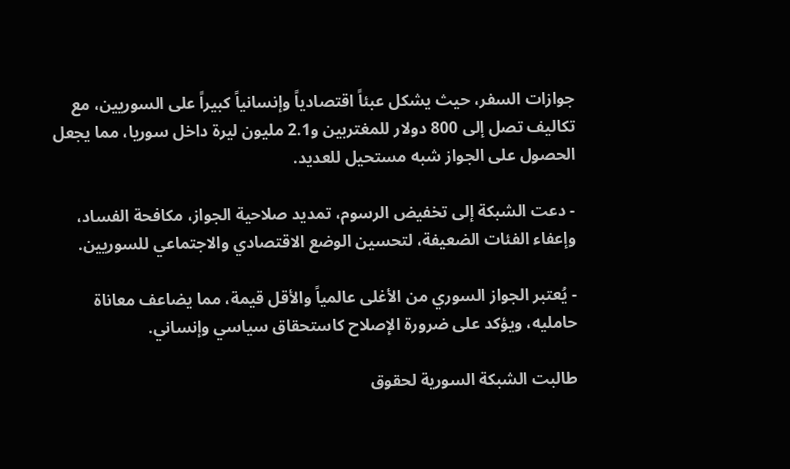جوازات السفر، حيث يشكل عبئاً اقتصادياً وإنسانياً كبيراً على السوريين، مع تكاليف تصل إلى 800 دولار للمغتربين و2.1 مليون ليرة داخل سوريا، مما يجعل الحصول على الجواز شبه مستحيل للعديد.

- دعت الشبكة إلى تخفيض الرسوم، تمديد صلاحية الجواز، مكافحة الفساد، وإعفاء الفئات الضعيفة، لتحسين الوضع الاقتصادي والاجتماعي للسوريين.

- يُعتبر الجواز السوري من الأغلى عالمياً والأقل قيمة، مما يضاعف معاناة حامليه، ويؤكد على ضرورة الإصلاح كاستحقاق سياسي وإنساني.

طالبت الشبكة السورية لحقوق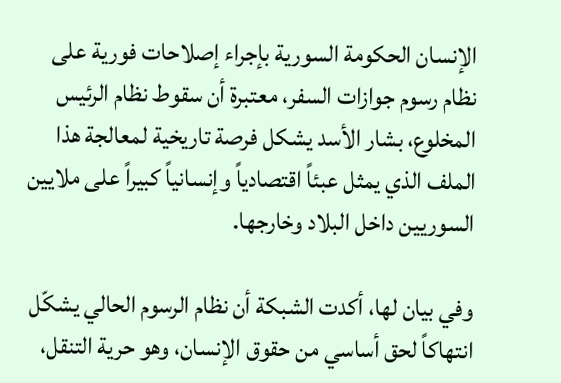الإنسان الحكومة السورية بإجراء إصلاحات فورية على نظام رسوم جوازات السفر، معتبرة أن سقوط نظام الرئيس المخلوع، بشار الأسد يشكل فرصة تاريخية لمعالجة هذا الملف الذي يمثل عبئاً اقتصادياً وإنسانياً كبيراً على ملايين السوريين داخل البلاد وخارجها.

وفي بيان لها، أكدت الشبكة أن نظام الرسوم الحالي يشكّل انتهاكاً لحق أساسي من حقوق الإنسان، وهو حرية التنقل،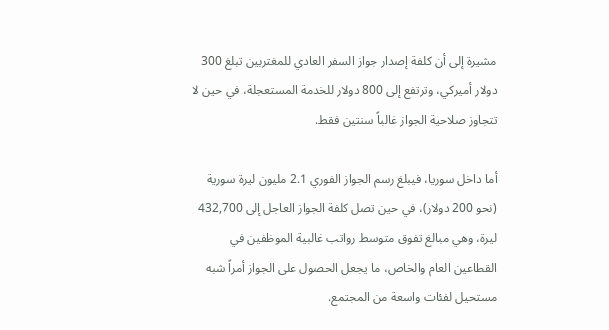مشيرة إلى أن كلفة إصدار جواز السفر العادي للمغتربين تبلغ 300 دولار أميركي، وترتفع إلى 800 دولار للخدمة المستعجلة، في حين لا تتجاوز صلاحية الجواز غالباً سنتين فقط.

أما داخل سوريا، فيبلغ رسم الجواز الفوري 2.1 مليون ليرة سورية (نحو 200 دولار)، في حين تصل كلفة الجواز العاجل إلى 432,700 ليرة، وهي مبالغ تفوق متوسط رواتب غالبية الموظفين في القطاعين العام والخاص، ما يجعل الحصول على الجواز أمراً شبه مستحيل لفئات واسعة من المجتمع.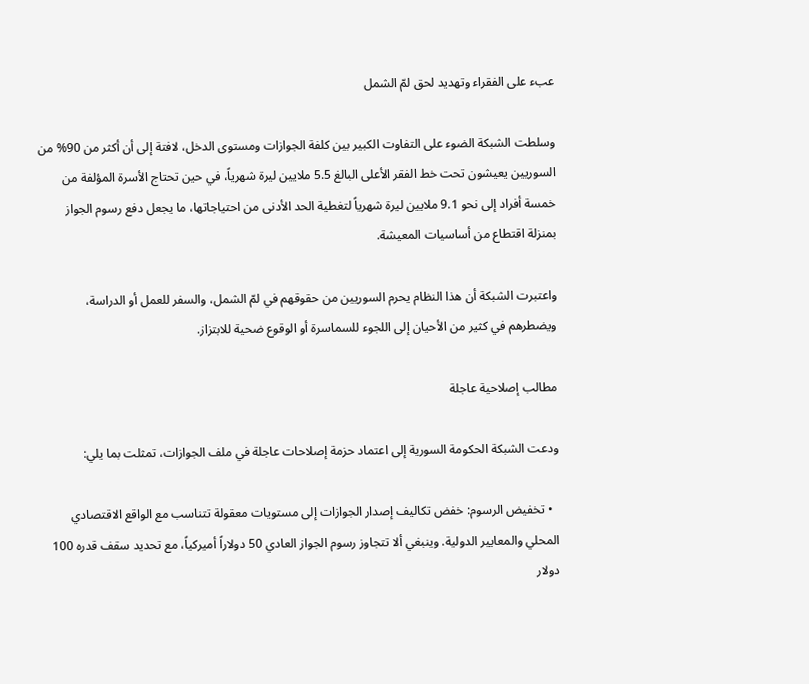عبء على الفقراء وتهديد لحق لمّ الشمل

وسلطت الشبكة الضوء على التفاوت الكبير بين كلفة الجوازات ومستوى الدخل، لافتة إلى أن أكثر من 90% من السوريين يعيشون تحت خط الفقر الأعلى البالغ 5.5 ملايين ليرة شهرياً، في حين تحتاج الأسرة المؤلفة من خمسة أفراد إلى نحو 9.1 ملايين ليرة شهرياً لتغطية الحد الأدنى من احتياجاتها، ما يجعل دفع رسوم الجواز بمنزلة اقتطاع من أساسيات المعيشة.

واعتبرت الشبكة أن هذا النظام يحرم السوريين من حقوقهم في لمّ الشمل، والسفر للعمل أو الدراسة، ويضطرهم في كثير من الأحيان إلى اللجوء للسماسرة أو الوقوع ضحية للابتزاز.

مطالب إصلاحية عاجلة

ودعت الشبكة الحكومة السورية إلى اعتماد حزمة إصلاحات عاجلة في ملف الجوازات، تمثلت بما يلي:

  • تخفيض الرسوم: خفض تكاليف إصدار الجوازات إلى مستويات معقولة تتناسب مع الواقع الاقتصادي المحلي والمعايير الدولية. وينبغي ألا تتجاوز رسوم الجواز العادي 50 دولاراً أميركياً، مع تحديد سقف قدره 100 دولار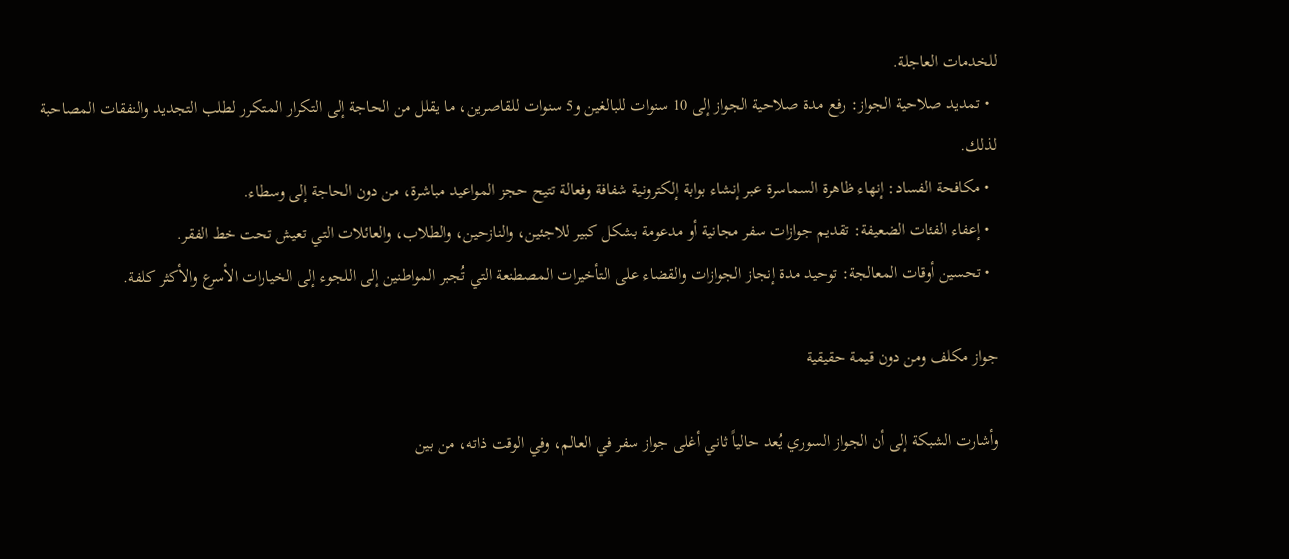للخدمات العاجلة.
  • تمديد صلاحية الجواز: رفع مدة صلاحية الجواز إلى 10 سنوات للبالغين و5 سنوات للقاصرين، ما يقلل من الحاجة إلى التكرار المتكرر لطلب التجديد والنفقات المصاحبة لذلك.
  • مكافحة الفساد: إنهاء ظاهرة السماسرة عبر إنشاء بوابة إلكترونية شفافة وفعالة تتيح حجز المواعيد مباشرة، من دون الحاجة إلى وسطاء.
  • إعفاء الفئات الضعيفة: تقديم جوازات سفر مجانية أو مدعومة بشكل كبير للاجئين، والنازحين، والطلاب، والعائلات التي تعيش تحت خط الفقر.
  • تحسين أوقات المعالجة: توحيد مدة إنجاز الجوازات والقضاء على التأخيرات المصطنعة التي تُجبر المواطنين إلى اللجوء إلى الخيارات الأسرع والأكثر كلفة.

جواز مكلف ومن دون قيمة حقيقية

وأشارت الشبكة إلى أن الجواز السوري يُعد حالياً ثاني أغلى جواز سفر في العالم، وفي الوقت ذاته، من بين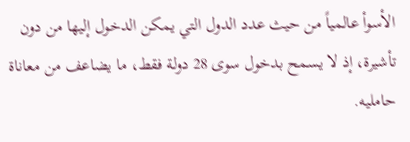الأسوأ عالمياً من حيث عدد الدول التي يمكن الدخول إليها من دون تأشيرة، إذ لا يسمح بدخول سوى 28 دولة فقط، ما يضاعف من معاناة حامليه.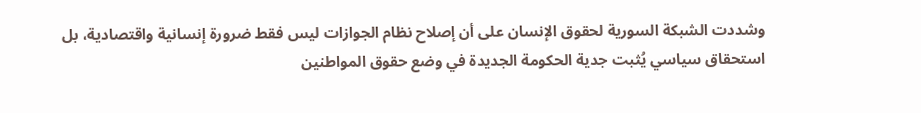وشددت الشبكة السورية لحقوق الإنسان على أن إصلاح نظام الجوازات ليس فقط ضرورة إنسانية واقتصادية، بل استحقاق سياسي يُثبت جدية الحكومة الجديدة في وضع حقوق المواطنين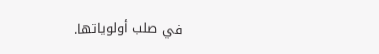في صلب أولوياتها.